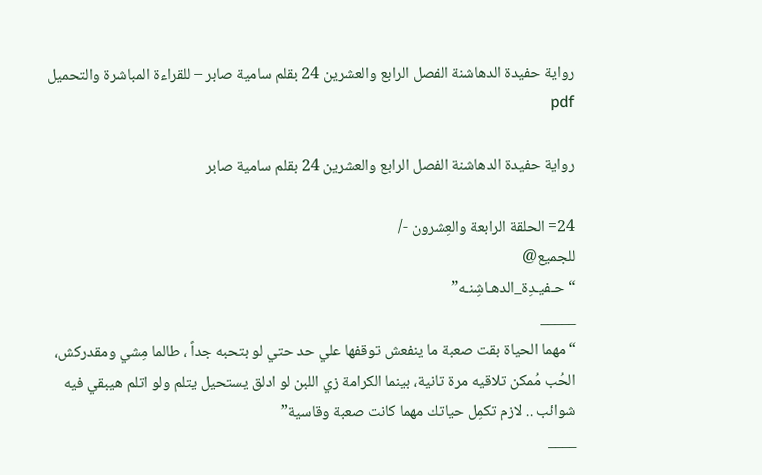رواية حفيدة الدهاشنة الفصل الرابع والعشرين 24 بقلم سامية صابر – للقراءة المباشرة والتحميل pdf

رواية حفيدة الدهاشنة الفصل الرابع والعشرين 24 بقلم سامية صابر

24= الحلقة الرابعة والعِشرون -/
للجميع@
“حـفيـدِة_الدهـاشِنـه”
_____
“مهما الحياة بقت صعبة ما ينفعش توقفها علي حد حتي لو بتحبه جداً ، طالما مِشي ومقدركش، الحُب مُمكن تلاقيه مرة تانية، بينما الكرامة زي اللبن لو ادلق يستحيل يتلم ولو اتلم هيبقي فيه شوائب .. لازم تكمِل حياتك مهما كانت صعبة وقاسية”
____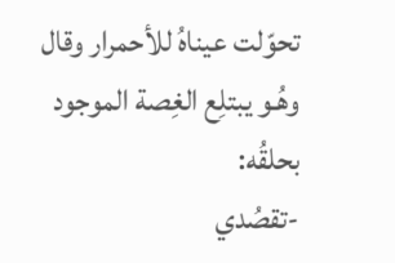تحوّلت عيناهُ للأحمرار وقال وهُـو يبتلِع الغِصة الموجود بحلقُه:
-تقصُدي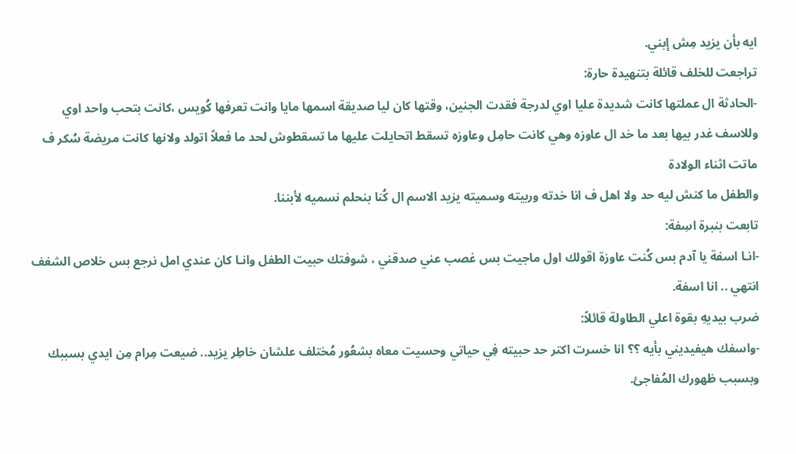ايه بأن يزيد مِش إبني.
تراجعت للخلف قائلة بتنهيدة حارة:
-الحادثة ال عملتها كانت شديدة عليا اوي لدرجة فقدت الجنين، وقتها كان ليا صديقة اسمها مايا وانت تعرفها كُويس ،كانت بتحب واحد اوي وللاسف غدر بيها بعد ما خد ال عاوزه وهي كانت حامِل وعاوزه تسقط اتحايلت عليها ما تسقطوش لحد ما فعلاً اتولد ولانها كانت مريضة سُكر ف ماتت اثناء الولادة
والطفل ما كنش ليه حد ولا اهل ف انا خدته وربيته وسميته يزيد الاسم ال كُنا بنحلم نسميه لأبننا.
تابعت بنبرة اسِفة:
-انـا اسفة يا آدم بس كُنت عاوزة اقولك اول ماجيت بس غصب عني صدقني ، شوفتك حبيت الطفل وانـا كان عندي امل نرجع بس خلاص الشغف انتهي .. انا اسفة.
ضرب بيديهِ بقوة اعلي الطاولة قائلاً:
-واسفك هيفيديني بأيه ؟؟ انا خسرت اكتر حد حبيته فِي حياتي وحسيت معاه بشعُور مُختلف علشان خاطِر يزيد.. ضيعت مِرام مِن ايدي بسببك وبسبب ظهورك المُفاجئ.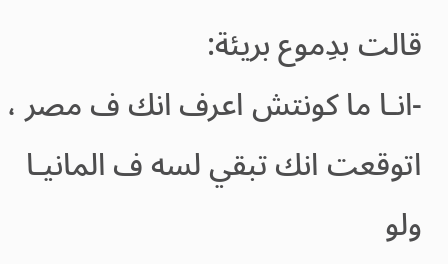قالت بدِموع بريئة:
-انـا ما كونتش اعرف انك ف مصر ، اتوقعت انك تبقي لسه ف المانيـا ولو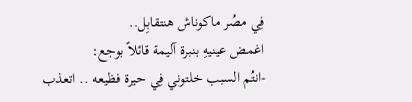فِي مصُر ماكوناش هنتقابِل..
اغمض عينيهِ بنبرة آليمة قائلاً بوجع:
-انتُم السبب خلتوني فِي حيرة فظيعه .. اتعذب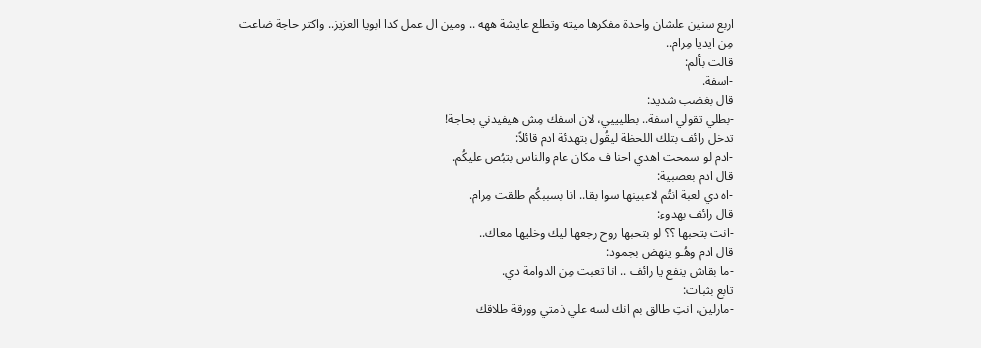اربع سنين علشان واحدة مفكرها ميته وتطلع عايشة ههه .. ومين ال عمل كدا ابويا العزيز.. واكتر حاجة ضاعت مِن ايديا مِرام..
قالت بألم:
-اسفة.
قال بغضب شديد:
-بطلي تقولي اسفة.. بطليييي، لان اسفك مِش هيفيدني بحاجة!
تدخل رائف بتلك اللحظة ليقُول بتهدئة ادم قائلاً:
-ادم لو سمحت اهدي احنا ف مكان عام والناس بتبُص عليكُم.
قال ادم بعصبية:
-اه دي لعبة انتُم لاعبينها سوا بقا.. انا بسببكُم طلقت مِرام.
قال رائف بهدوء:
-انت بتحبها ؟؟ لو بتحبها روح رجعها ليك وخليها معاك..
قال ادم وهُـو ينهض بجمود:
-ما بقاش ينفع يا رائف .. انا تعبت مِن الدوامة دي.
تابع بثبات:
-مارلين، انتِ طالق بم انك لسه علي ذمتي وورقة طلاقك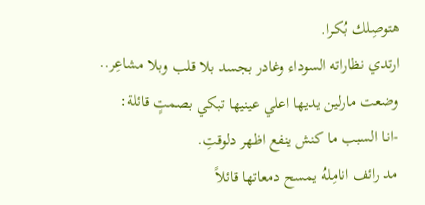هتوصِلك بُكـرا.
ارتدي نظاراته السوداء وغادر بجسد بلا قلب وبلا مشاعِر..
وضعت مارلين يديها اعلي عينيها تبكي بصمتٍ قائلة:
-انـا السبب ما كنش ينفع اظهر دلوقتِ.
مد رائف انامِلهُ يمسح دمعاتها قائلاً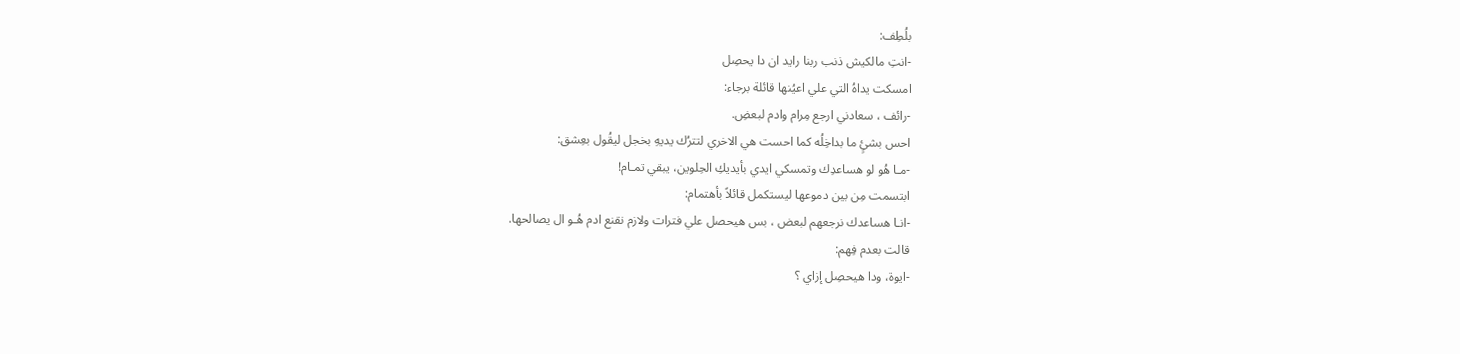بلُطِف:
-انتِ مالكيش ذنب ربنا رايد ان دا يحصِل
امسكت يداهُ التي علي اعيُنها قائلة برجاء:
-رائف ، سعادني ارجع مِرام وادم لبعضِ.
احس بشئٍ ما بداخِلُه كما احست هي الاخري لتترُك يديهِ بخجل ليقُول بعِشق:
-مـا هُو لو هساعدِك وتمسكي ايدي بأيديكِ الحِلوين، يبقي تمـام!
ابتسمت مِن بين دموعها ليستكمل قائلاً بأهتمام:
-انـا هساعدك نرجعهم لبعض ، بس هيحصل علي فترات ولازم نقنع ادم هُـو ال يصالحها.
قالت بعدم فِهم:
-ايوة، ودا هيحصِل إزاي ؟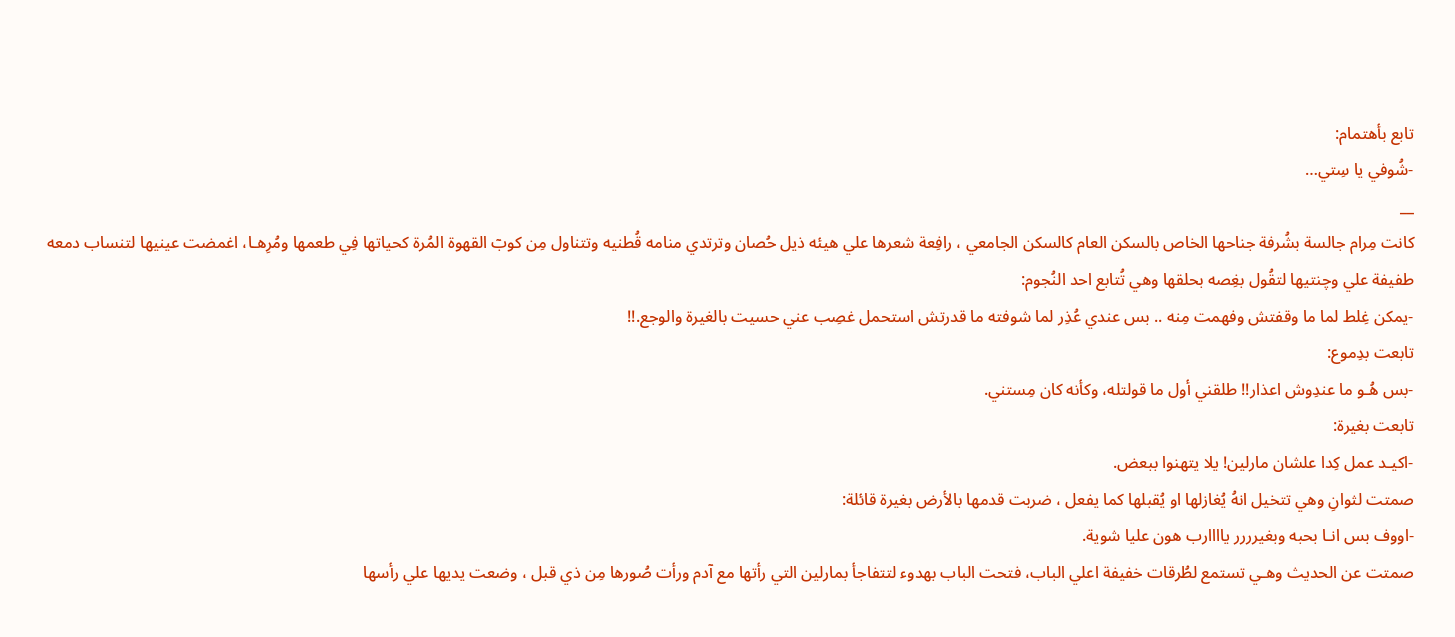تابع بأهتمام:
-شُوفي يا سِتي…
__
كانت مِرام جالسة بشُرفة جناحها الخاص بالسكن العام كالسكن الجامعي ، رافِعة شعرها علي هيئه ذيل حُصان وترتدي منامه قُطنيه وتتناول مِن كوبٓ القهوة المُرة كحياتها فِي طعمها ومُرِهـا، اغمضت عينيها لتنساب دمعه طفيفة علي وچنتيها لتقُول بغِصه بحلقها وهي تُتابع احد النُجوم:
-يمكن غِلط لما ما وقفتش وفهمت مِنه .. بس عندي عُذِر لما شوفته ما قدرتش استحمل غصِب عني حسيت بالغيرة والوجع.!!
تابعت بدِموع:
-بس هُـو ما عندِوش اعذار!! طلقني أول ما قولتله، وكأنه كان مِستني.
تابعت بغيرة:
-اكيـد عمل كِدا علشان مارلين! يلا يتهنوا ببعض.
صمتت لثوانِ وهي تتخيل انهُ يُغازلها او يُقبلها كما يفعل ، ضربت قدمها بالأرض بغيرة قائلة:
-اووف بس انـا بحبه وبغيرررر ياااارب هون عليا شوية.
صمتت عن الحديث وهـي تستمع لطُرقات خفيفة اعلي الباب، فتحت الباب بهدوء لتتفاجأ بمارلين التي رأتها مع آدم ورأت صُورها مِن ذي قبل ، وضعت يديها علي رأسها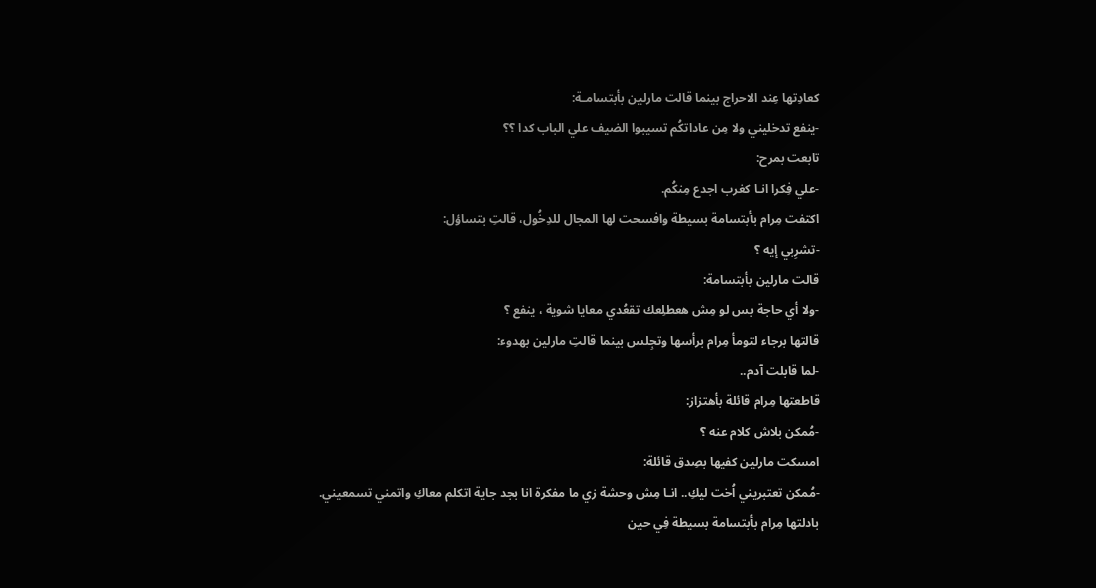كعادِتها عِند الاحراج بينما قالت مارلين بأبتسامـة:
-ينفع تدخليني ولا مِن عاداتكُم تسيبوا الضيف علي الباب كدا ؟؟
تابعت بمرح:
-علي فِكرا انـا كغرب اجدع مِنكُم.
اكتفت مِرام بأبتسامة بسيطة وافسحت لها المجال للدِخُول، قالتِ بتساؤل:
-تشرِبي إيه ؟
قالت مارلين بأبتسامة:
-ولا أي حاجة بس لو مِش هعطلِعك تقعُدي معايا شوية ، ينفع ؟
قالتها برجاء لتومأ مِرام برأسها وتجِلس بينما قالتِ مارلين بهدوء:
-لما قابلت آدم..
قاطعتها مِرام قائلة بأهتزاز:
-مُمكن بلاش كلام عنه ؟
امسكت مارلين كفيها بصِدق قائلة:
-مُمكن تعتبريني اُخت ليكِ.. انـا مِش وحشة زي ما مفكرة انا بجد جاية اتكلم معاكِ واتمني تسمعيني.
بادلتها مِرام بأبتسامة بسيطة فِي حين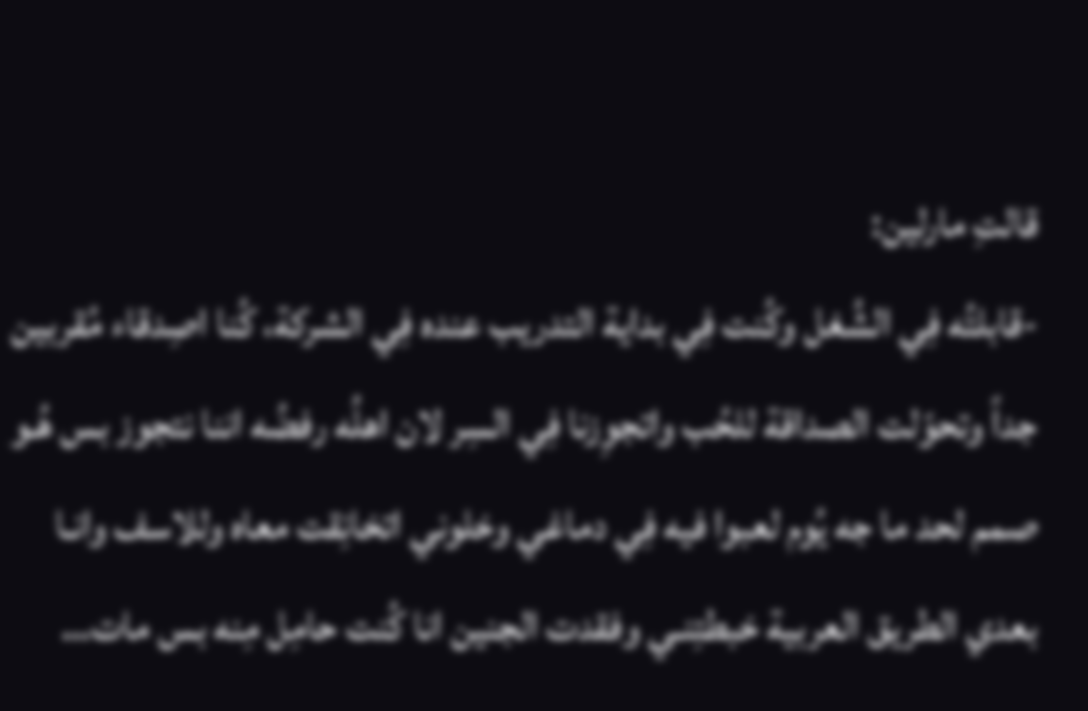قالتِ مارلين:
-قابلتُه فِي الشُغل وكُنت فِي بداية التدريب عنده فِي الشركة، كُنا اصِدقاء مُقربين جداً وتحوّلت الصداقة للحُب واتجوِزنا فِي السِر لان اهلُه رفضُه اننا نتجوز بس هُـو صمم لحد ما جه يُوم لعبوا فيه فِي دماغي وخلوني اتخانِقت معاه وللاسف وانـا بعدي الطريق العربية خبطتِنـي وفقدت الجنين انا كُنت حامِل مِنه بس مات…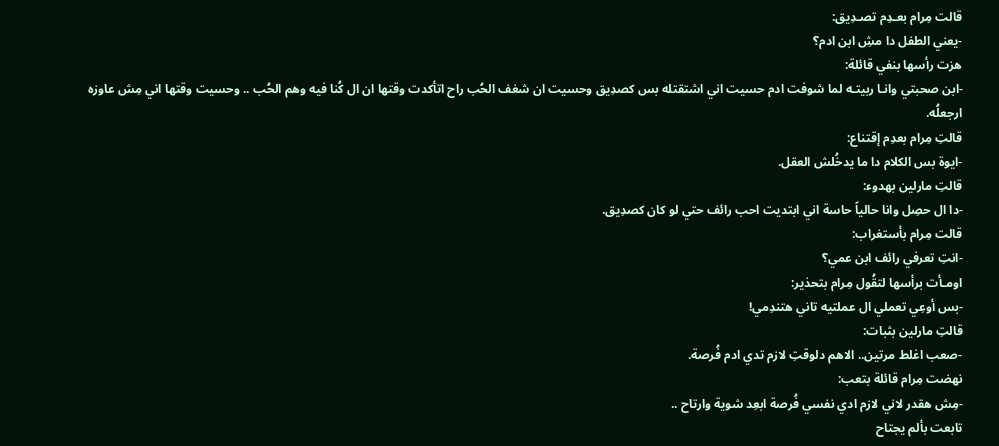قالت مِرام بعـدِم تصـدِيق:
-يعني الطفل دا مشِ ابن ادم؟
هزت رأسها بنفي قائلة:
-ابن صحبتي وانـا ربيتـه لما شوفت ادم حسيت اني اشتقتله بس كصدِيق وحسيت ان شغف الحُب راح اتأكدت وقتها ان ال كُنا فيه وهم الحُب .. وحسيت وقتها اني مِش عاوزه ارجعلُه.
قالتِ مِرام بعدِم إقتناع:
-ايوة بس الكلام دا ما يدخُلش العقل.
قالتِ مارلين بهدوء:
-دا ال حصِل وانا حالياً حاسة اني ابتديت احب رائف حتي لو كان كصدِيق.
قالت مِرام بأستغراب:
-انتِ تعرفي رائف ابن عمي؟
اومـأت برأسها لتقُول مِرام بتحذير:
-بس أوعِي تعملي ال عملتيه تاني هتندِمي!
قالتِ مارلين بثبات:
-صعب اغلط مرتين.. الاهم دلوقتِ لازم تدي ادم فُرصة.
نهضت مِرام قائلة بتعب:
-مِش هقدر لاني لازم ادي نفسي فُرصة ابعِد شوية وارتاح ..
تابعت بألم يجتاح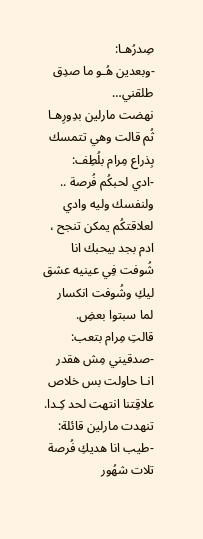صِدرُهـا:
-وبعدين هُـو ما صدِق طلقني…
نهضت مارلين بدِورِهـا ثُم قالت وهي تتمسك بِذراع مِرام بلُطِف:
-ادي لحبكُم فُرصة .. ولنفسك وليه وادي لعلاقتكُم يمكن تنجح ، ادم بجد بيحبك انا شُوفت فِي عينيه عشق ليكِ وشُوفت انكسار لما سبتوا بعضِ.
قالتِ مِرام بتعب:
-صدقيني مِش هقدر انـا حاولت بس خلاص علاقِتنا انتهت لحد كِـدا.
تنهدت مارلين قائلة:
-طيب انا هديكِ فُرصة تلات شهُور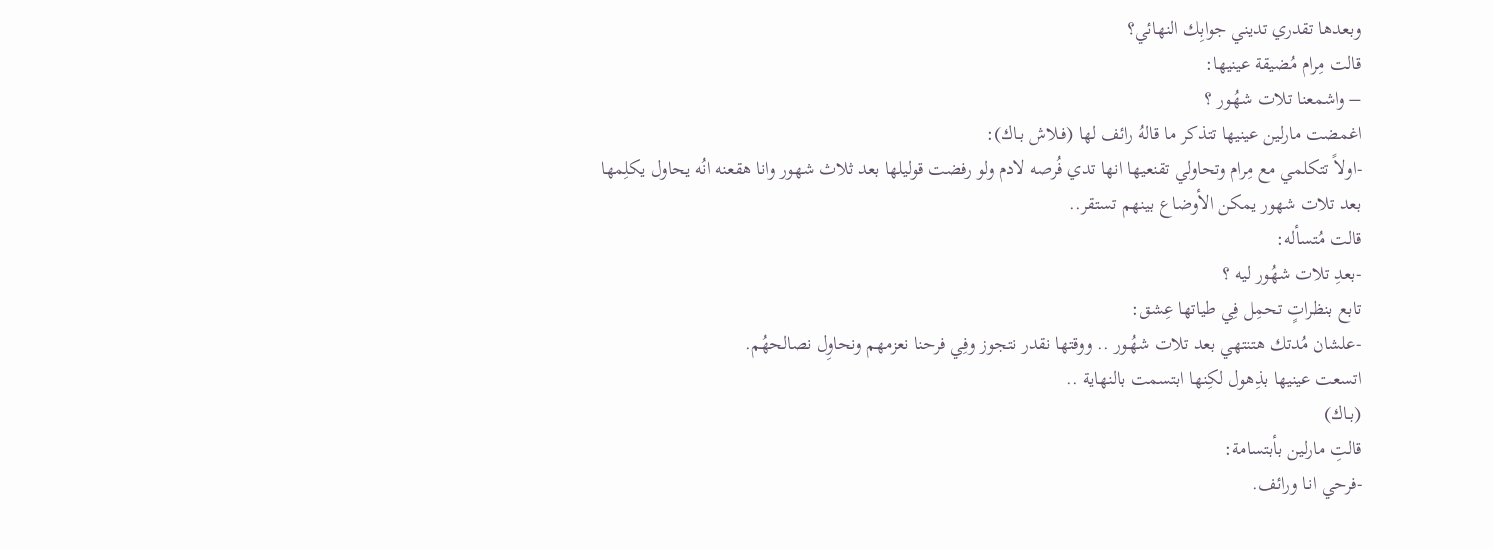وبعدها تقدري تديني جوابِك النهائي؟
قالت مِرام مُضيقة عينيها:
– واشمعنا تلات شهُـور ؟
اغمضت مارلين عينيها تتذكر ما قالهُ رائف لها (فـلاش بـاك):
-اولاً تتكلمي مع مِرام وتحاولي تقنعيها انها تدي فُرصه لادم ولو رفضت قوليلها بعد ثلاث شهور وانا هقعنه انُه يحاول يكلِمها بعد تلات شهور يمكن الأوضاع بينهم تستقر..
قالت مُتسأله:
-بعدِ تلات شهُور ليه ؟
تابع بنظراتٍ تحمِل فِي طياتها عِشق:
-علشان مُدتك هتنتهي بعد تلات شهُـور .. ووقتها نقدر نتجوز وفِي فرحنا نعزمهم ونحاوِل نصالحهُم.
اتسعت عينيها بذِهول لكِنها ابتسمت بالنهاية ..
(بـاك)
قالتِ مارلين بأبتسامة:
-فرحي انـا ورائف.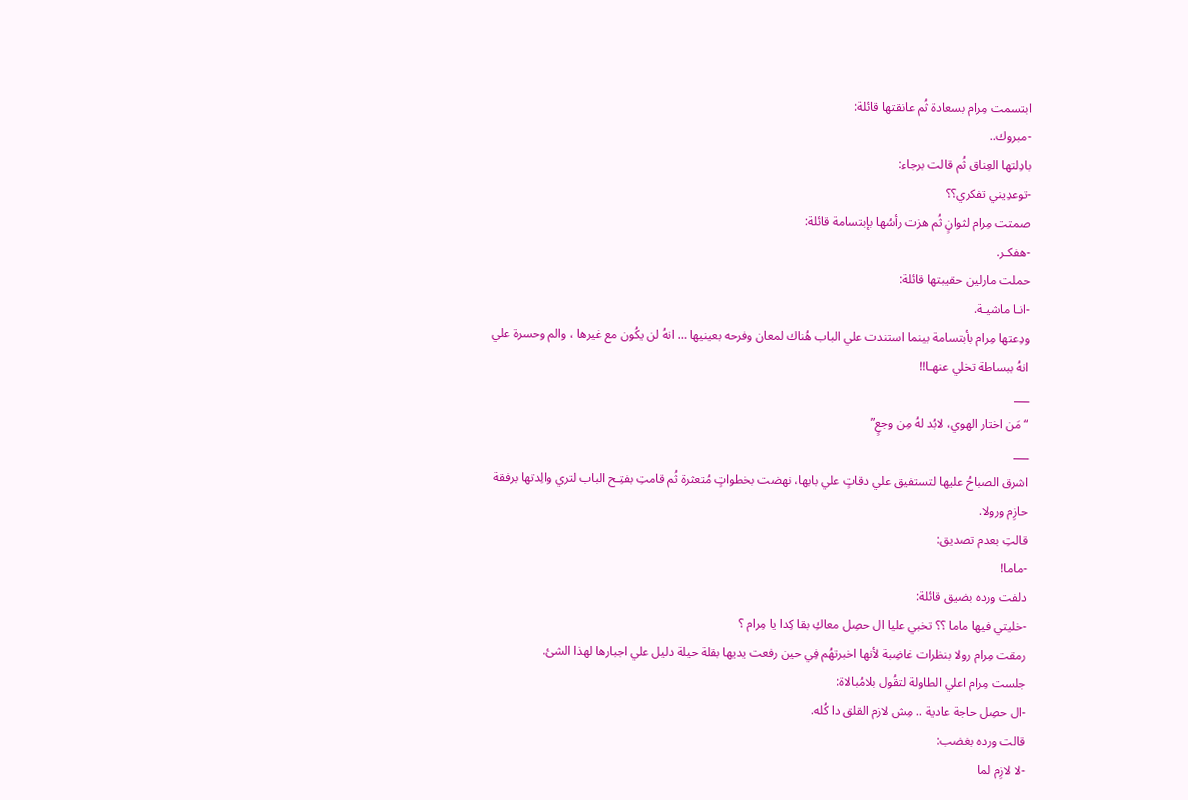ابتسمت مِرام بسعادة ثُم عانقتها قائلة:
-مبروك..
بادِلتها العِناق ثُم قالت برجاء:
-توعدِيني تفكري؟؟
صمتت مِرام لثوانٍ ثُم هزت رأسُها بإبتسامة قائلة:
-هفكـر.
حملت مارلين حقيبتها قائلة:
-انـا ماشيـة.
ودِعتها مِرام بأبتسامة بينما استندت علي الباب هُناك لمعان وفرحه بعينيها … انهُ لن يكُون مع غيرها ، والم وحسرة علي انهُ ببساطة تخلي عنهـا!!
___
“مَن اختار الهوي، لابُد لهُ مِن وجعٍ”
___
اشرق الصباحُ عليها لتستفيق علي دقاتٍ علي بابها، نهضت بخطواتٍ مُتعثرة ثُم قامتِ بفتِـح الباب لتري والِدتها برفقة حازِم ورولا.
قالتِ بعدم تصديق:
-ماما!
دلفت ورده بضيق قائلة:
-خليتي فيها ماما ؟؟ تخبي عليا ال حصِل معاكِ بقا كِدا يا مِرام ؟
رمقت مِرام رولا بنظرات غاضِبة لأنها اخبرتهُم فِي حين رفعت يديها بقلة حيلة دليل علي اجبارها لهذا الشئ.
جلست مِرام اعلي الطاولة لتقُول بلامُبالاة:
-ال حصِل حاجة عادية .. مِش لازم القلق دا كُله.
قالت ورده بغضب:
-لا لازِم لما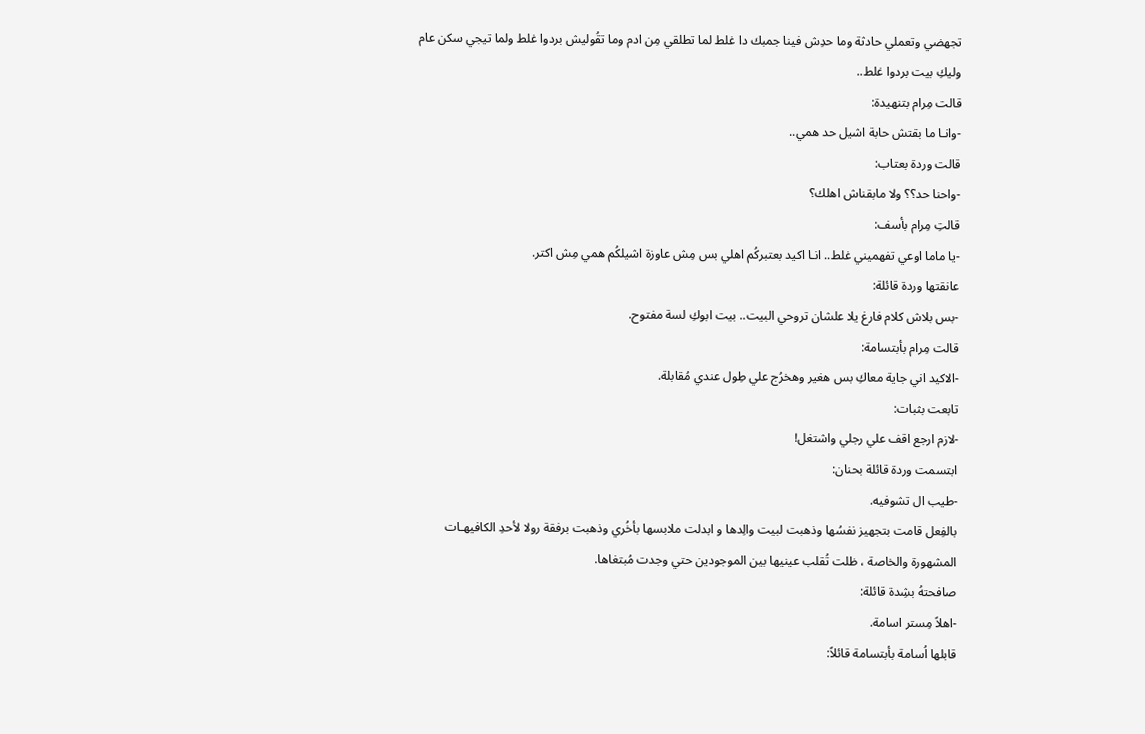تجهضي وتعملي حادثة وما حدِش فينا جمبك دا غلط لما تطلقي مِن ادم وما تقُوليش بردوا غلط ولما تيجي سكن عام وليكِ بيت بردوا غلط..
قالت مِرام بتنهيدة:
-وانـا ما بقتش حابة اشيل حد همي..
قالت وردة بعتاب:
-واحنا حد؟؟ ولا مابقناش اهلك؟
قالتِ مِرام بأسف:
-يا ماما اوعي تفهميني غلط.. انـا اكيد بعتبركُم اهلي بس مِش عاوزة اشيلكُم همي مِش اكتر.
عانقتها وردة قائلة:
-بس بلاش كلام فارغ يلا علشان تروحي البيت.. بيت ابوكِ لسة مفتوح.
قالت مِرام بأبتسامة:
-الاكيد اني جاية معاكِ بس هغير وهخرُج علي طِول عندي مُقابلة.
تابعت بثبات:
-لازم ارجع اقف علي رجلي واشتغل!
ابتسمت وردة قائلة بحنان:
-طيب ال تشوفيه.
بالفِعل قامت بتجهيز نفسُها وذهبت لبيت والِدها و ابدلت ملابسها بأخُري وذهبت برفقة رولا لأحدِ الكافيهـات المشهورة والخاصة ، ظلت تُقلب عينيها بين الموجودين حتي وجدت مُبتغاها.
صافحتهُ بشِدة قائلة:
-اهلاً مِستر اسامة.
قابلها اُسامة بأبتسامة قائلاً: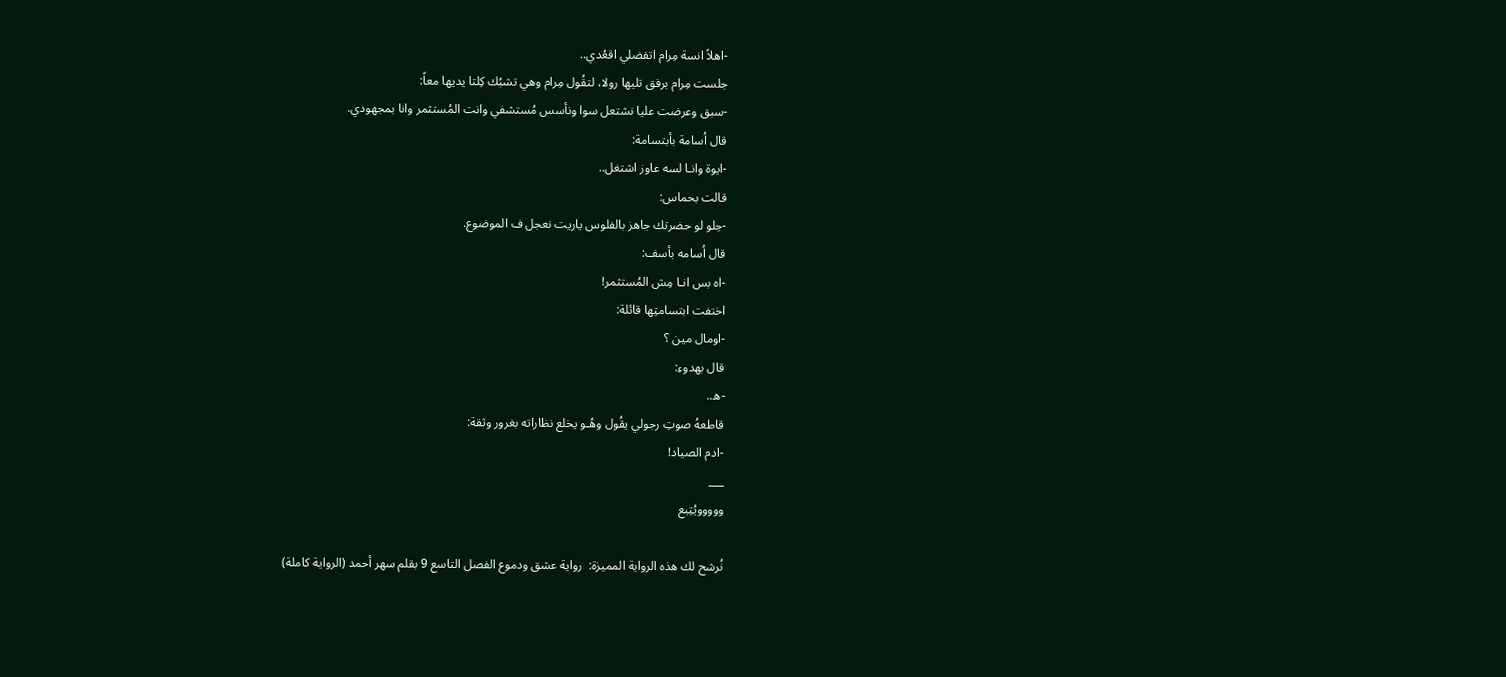-اهلاً انسة مِرام اتفضلي اقعُدي..
جلست مِرام برفق تليها رولا، لتقُول مِرام وهي تشبُك كِلتا يديها معاً:
-سبق وعرضت عليا نشتعل سوا ونأسس مُستشفي وانت المُستثمر وانا بمجهودي.
قال اُسامة بأبتسامة:
-ايوة وانـا لسه عاوز اشتغل..
قالت بحماس:
-حِلو لو حضرتك جاهز بالفلوس ياريت نعجل ف الموضوع.
قال اُسامه بأسف:
-اه بس انـا مِش المُستثمر!
اختفت ابتسامتِها قائلة:
-اومال مين ؟
قال بهدوء:
-ه..
قاطعهُ صوتِ رجولي يقُول وهُـو يخلع نظاراته بغرور وثقة:
-ادم الصياد!
___
ووووويُتِبع

نُرشح لك هذه الرواية المميزة:  رواية عشق ودموع الفصل التاسع 9 بقلم سهر أحمد (الرواية كاملة)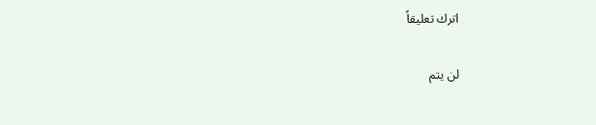اترك تعليقاً

لن يتم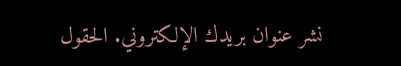نشر عنوان بريدك الإلكتروني. الحقول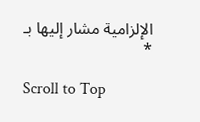الإلزامية مشار إليها بـ *

Scroll to Top